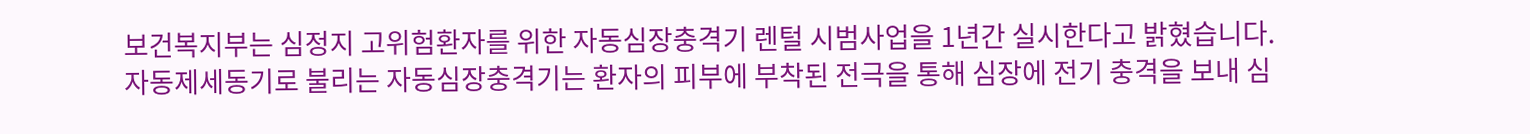보건복지부는 심정지 고위험환자를 위한 자동심장충격기 렌털 시범사업을 1년간 실시한다고 밝혔습니다.
자동제세동기로 불리는 자동심장충격기는 환자의 피부에 부착된 전극을 통해 심장에 전기 충격을 보내 심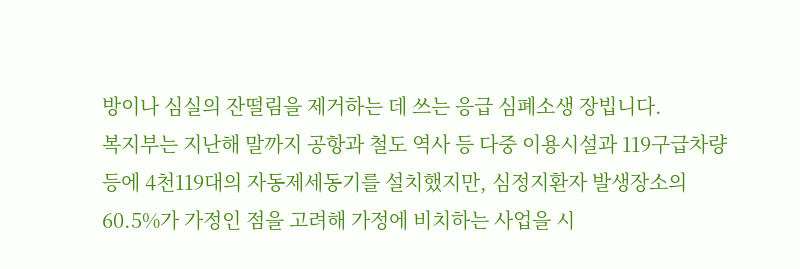방이나 심실의 잔떨림을 제거하는 데 쓰는 응급 심폐소생 장빕니다.
복지부는 지난해 말까지 공항과 철도 역사 등 다중 이용시설과 119구급차량 등에 4천119대의 자동제세동기를 설치했지만, 심정지환자 발생장소의 60.5%가 가정인 점을 고려해 가정에 비치하는 사업을 시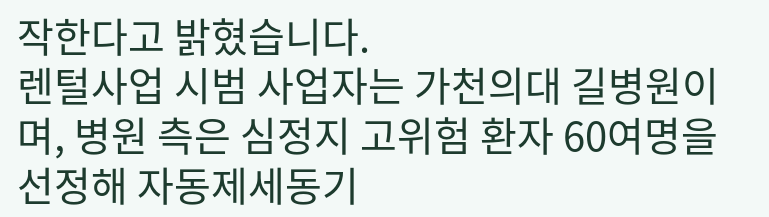작한다고 밝혔습니다.
렌털사업 시범 사업자는 가천의대 길병원이며, 병원 측은 심정지 고위험 환자 60여명을 선정해 자동제세동기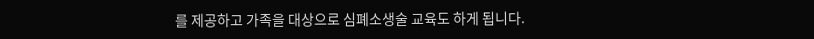를 제공하고 가족을 대상으로 심폐소생술 교육도 하게 됩니다.